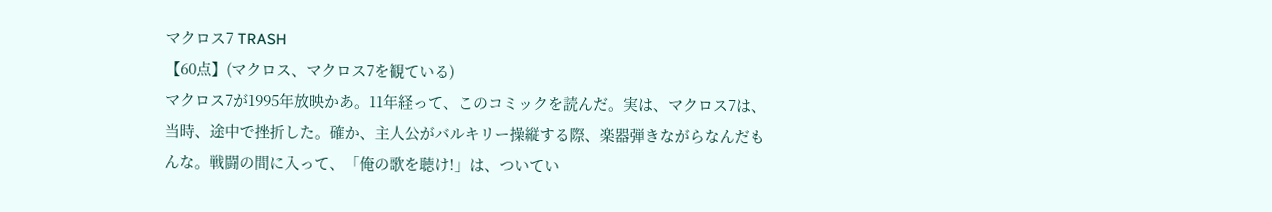マクロス7 TRASH
【60点】(マクロス、マクロス7を観ている)
マクロス7が1995年放映かあ。11年経って、このコミックを読んだ。実は、マクロス7は、当時、途中で挫折した。確か、主人公がバルキリー操縦する際、楽器弾きながらなんだもんな。戦闘の間に入って、「俺の歌を聴け!」は、ついてい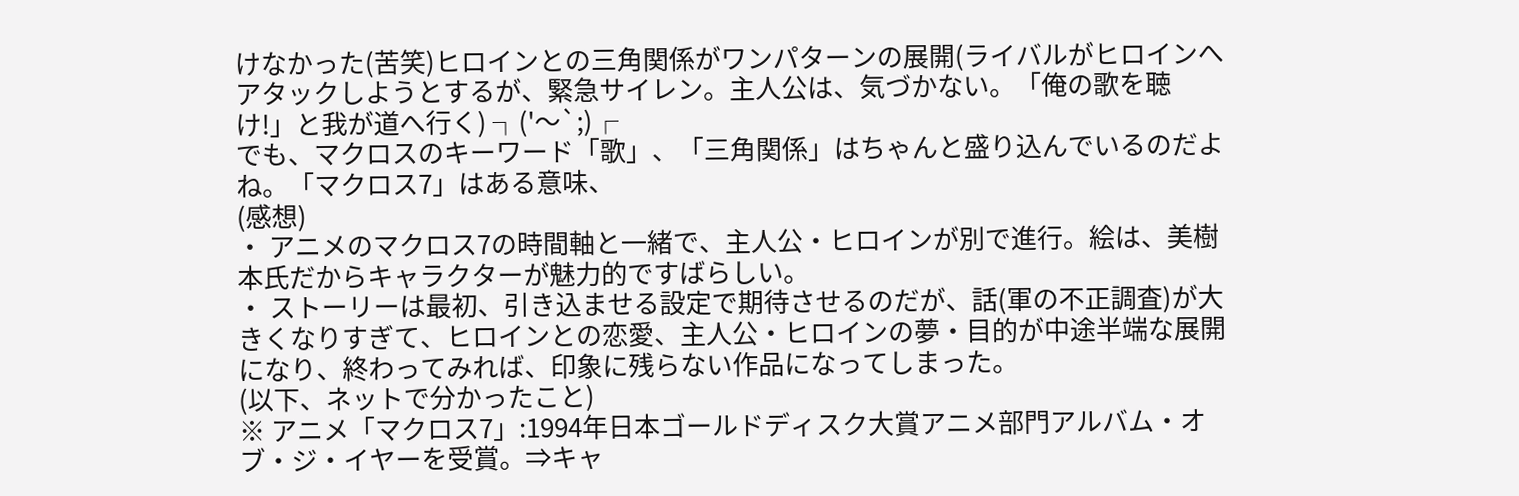けなかった(苦笑)ヒロインとの三角関係がワンパターンの展開(ライバルがヒロインへアタックしようとするが、緊急サイレン。主人公は、気づかない。「俺の歌を聴け!」と我が道へ行く) ┐('〜`;)┌
でも、マクロスのキーワード「歌」、「三角関係」はちゃんと盛り込んでいるのだよね。「マクロス7」はある意味、
(感想)
・ アニメのマクロス7の時間軸と一緒で、主人公・ヒロインが別で進行。絵は、美樹本氏だからキャラクターが魅力的ですばらしい。
・ ストーリーは最初、引き込ませる設定で期待させるのだが、話(軍の不正調査)が大きくなりすぎて、ヒロインとの恋愛、主人公・ヒロインの夢・目的が中途半端な展開になり、終わってみれば、印象に残らない作品になってしまった。
(以下、ネットで分かったこと)
※ アニメ「マクロス7」:1994年日本ゴールドディスク大賞アニメ部門アルバム・オブ・ジ・イヤーを受賞。⇒キャ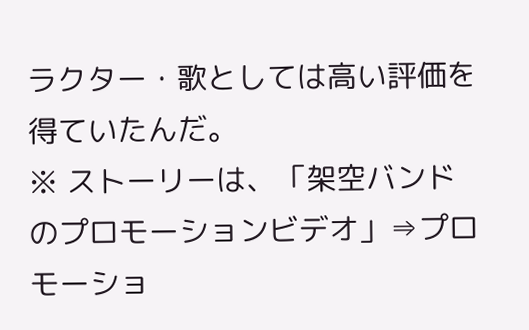ラクター・歌としては高い評価を得ていたんだ。
※ ストーリーは、「架空バンドのプロモーションビデオ」⇒プロモーショ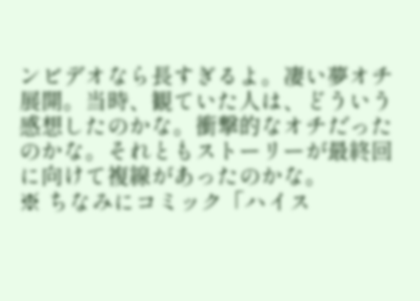ンビデオなら長すぎるよ。凄い夢オチ展開。当時、観ていた人は、どういう感想したのかな。衝撃的なオチだったのかな。それともストーリーが最終回に向けて複線があったのかな。
※ ちなみにコミック「ハイス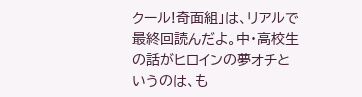クール!奇面組」は、リアルで最終回読んだよ。中・高校生の話がヒロインの夢オチというのは、も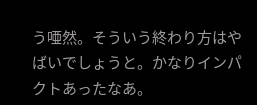う唖然。そういう終わり方はやばいでしょうと。かなりインパクトあったなあ。